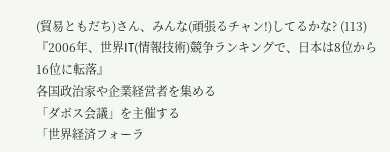(貿易ともだち)さん、みんな(頑張るチャン!)してるかな? (113)
『2006年、世界IT(情報技術)競争ランキングで、日本は8位から16位に転落』
各国政治家や企業経営者を集める
「ダボス会議」を主催する
「世界経済フォーラ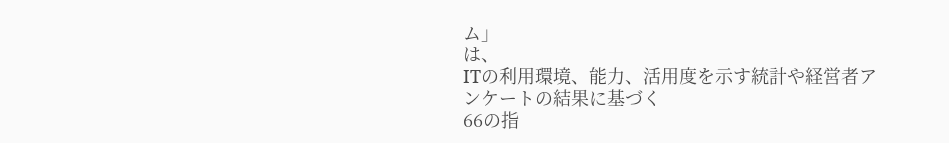ム」
は、
ITの利用環境、能力、活用度を示す統計や経営者アンケートの結果に基づく
66の指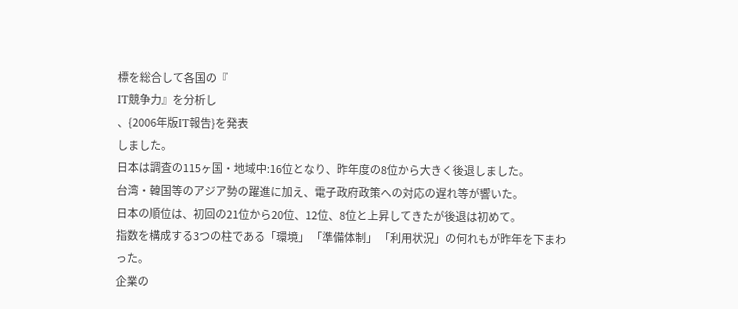標を総合して各国の『
IT競争力』を分析し
、{2006年版IT報告}を発表
しました。
日本は調査の115ヶ国・地域中:16位となり、昨年度の8位から大きく後退しました。
台湾・韓国等のアジア勢の躍進に加え、電子政府政策への対応の遅れ等が響いた。
日本の順位は、初回の21位から20位、12位、8位と上昇してきたが後退は初めて。
指数を構成する3つの柱である「環境」 「準備体制」 「利用状況」の何れもが昨年を下まわ
った。
企業の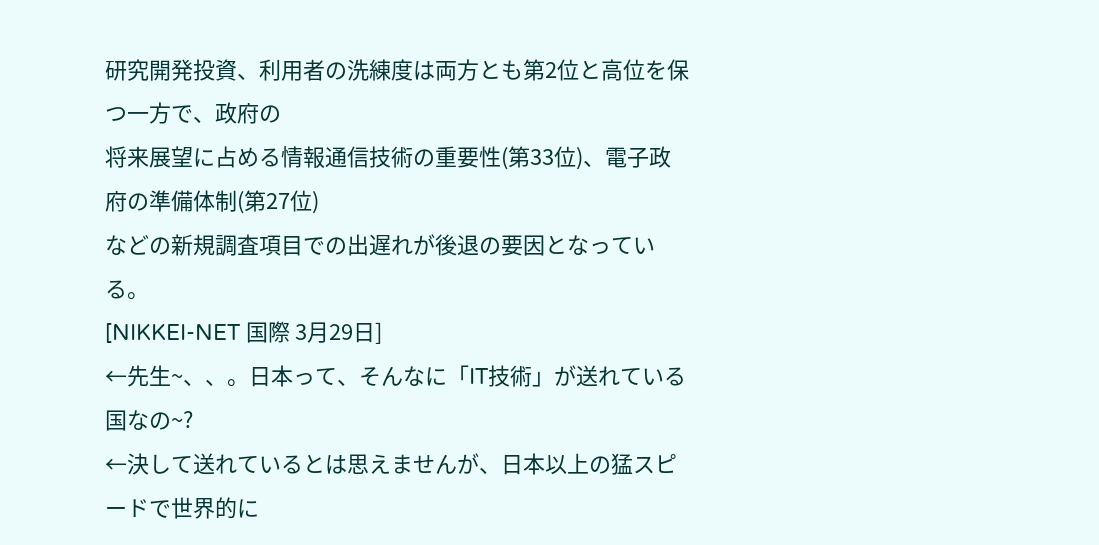研究開発投資、利用者の洗練度は両方とも第2位と高位を保つ一方で、政府の
将来展望に占める情報通信技術の重要性(第33位)、電子政府の準備体制(第27位)
などの新規調査項目での出遅れが後退の要因となっている。
[NIKKEI-NET 国際 3月29日]
←先生~、、。日本って、そんなに「IT技術」が送れている国なの~?
←決して送れているとは思えませんが、日本以上の猛スピードで世界的に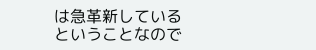は急革新している
ということなので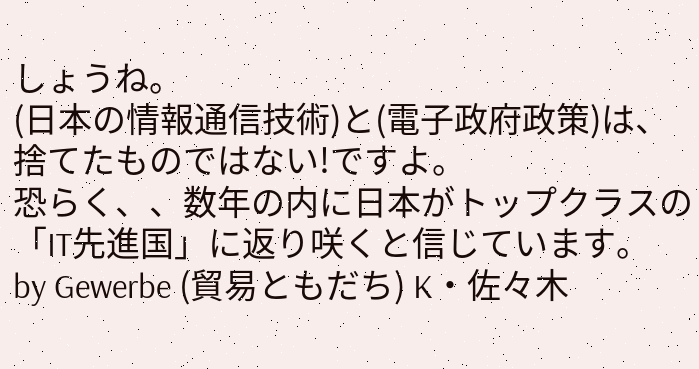しょうね。
(日本の情報通信技術)と(電子政府政策)は、
捨てたものではない!ですよ。
恐らく、、数年の内に日本がトップクラスの
「IT先進国」に返り咲くと信じています。
by Gewerbe (貿易ともだち) K・佐々木